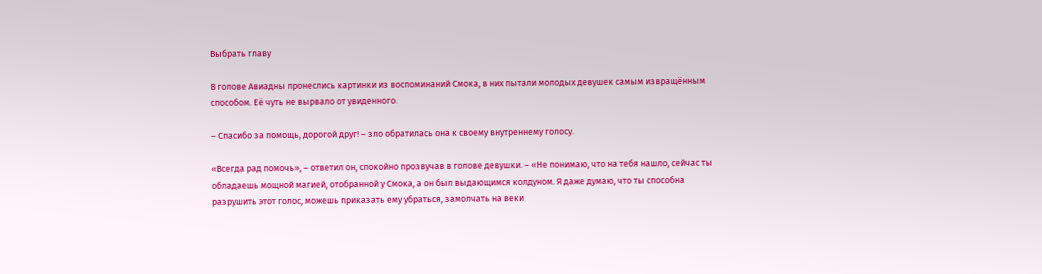Выбрать главу

В голове Авиадны пронеслись картинки из воспоминаний Смока, в них пытали молодых девушек самым извращённым способом. Её чуть не вырвало от увиденного.

– Спасибо за помощь, дорогой друг! – зло обратилась она к своему внутреннему голосу.

«Всегда рад помочь», – ответил он, спокойно прозвучав в голове девушки. – «Не понимаю, что на тебя нашло, сейчас ты обладаешь мощной магией, отобранной у Смока, а он был выдающимся колдуном. Я даже думаю, что ты способна разрушить этот голос, можешь приказать ему убраться, замолчать на веки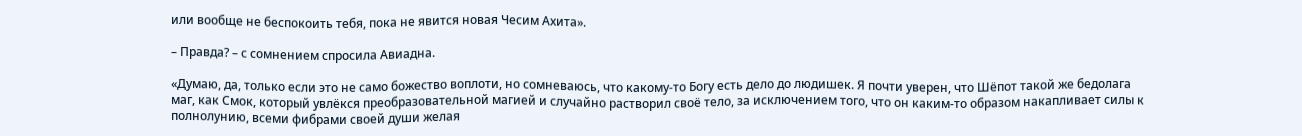или вообще не беспокоить тебя, пока не явится новая Чесим Ахита».

– Правда? – с сомнением спросила Авиадна.

«Думаю, да, только если это не само божество воплоти, но сомневаюсь, что какому-то Богу есть дело до людишек. Я почти уверен, что Шёпот такой же бедолага маг, как Смок, который увлёкся преобразовательной магией и случайно растворил своё тело, за исключением того, что он каким-то образом накапливает силы к полнолунию, всеми фибрами своей души желая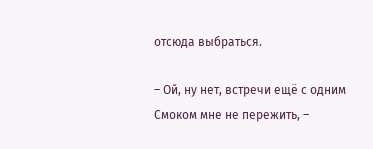отсюда выбраться.

– Ой, ну нет, встречи ещё с одним Смоком мне не пережить, –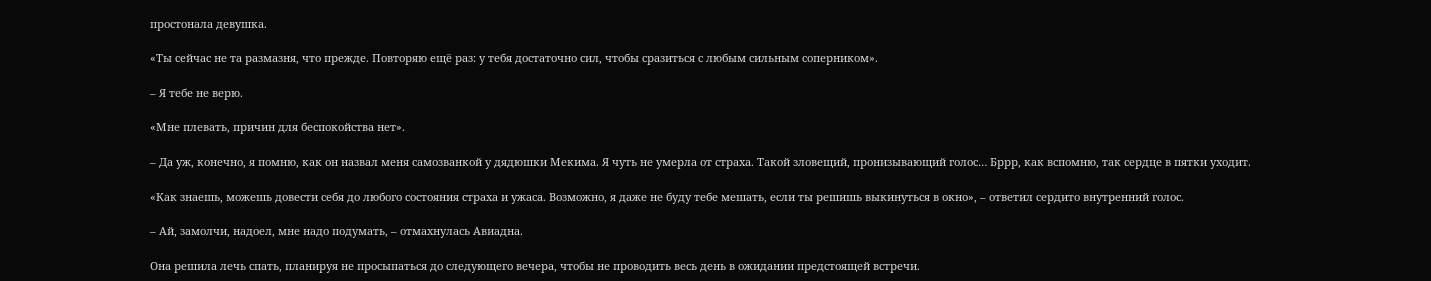простонала девушка.

«Ты сейчас не та размазня, что прежде. Повторяю ещё раз: у тебя достаточно сил, чтобы сразиться с любым сильным соперником».

– Я тебе не верю.

«Мне плевать, причин для беспокойства нет».

– Да уж, конечно, я помню, как он назвал меня самозванкой у дядюшки Мекима. Я чуть не умерла от страха. Такой зловещий, пронизывающий голос… Бррр, как вспомню, так сердце в пятки уходит.

«Как знаешь, можешь довести себя до любого состояния страха и ужаса. Возможно, я даже не буду тебе мешать, если ты решишь выкинуться в окно», – ответил сердито внутренний голос.

– Ай, замолчи, надоел, мне надо подумать, – отмахнулась Авиадна.

Она решила лечь спать, планируя не просыпаться до следующего вечера, чтобы не проводить весь день в ожидании предстоящей встречи.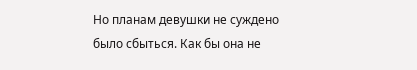Но планам девушки не суждено было сбыться. Как бы она не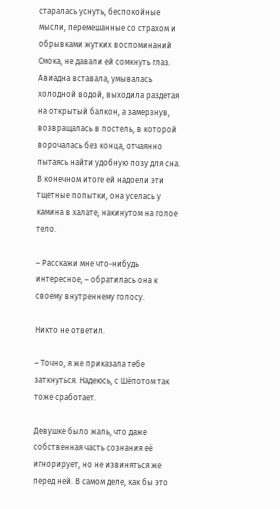старалась уснуть, беспокойные мысли, перемешанные со страхом и обрывками жутких воспоминаний Смока, не давали ей сомкнуть глаз. Авиадна вставала, умывалась холодной водой, выходила раздетая на открытый балкон, а замерзнув, возвращалась в постель, в которой ворочалась без конца, отчаянно пытаясь найти удобную позу для сна. В конечном итоге ей надоели эти тщетные попытки, она уселась у камина в халате, накинутом на голое тело.

– Расскажи мне что-нибудь интересное, – обратилась она к своему внутреннему голосу.

Никто не ответил.

– Точно, я же приказала тебе заткнуться. Надеюсь, с Шёпотом так тоже сработает.

Девушке было жаль, что даже собственная часть сознания её игнорирует, но не извиняться же перед ней. В самом деле, как бы это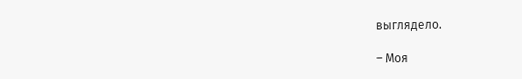выглядело.

– Моя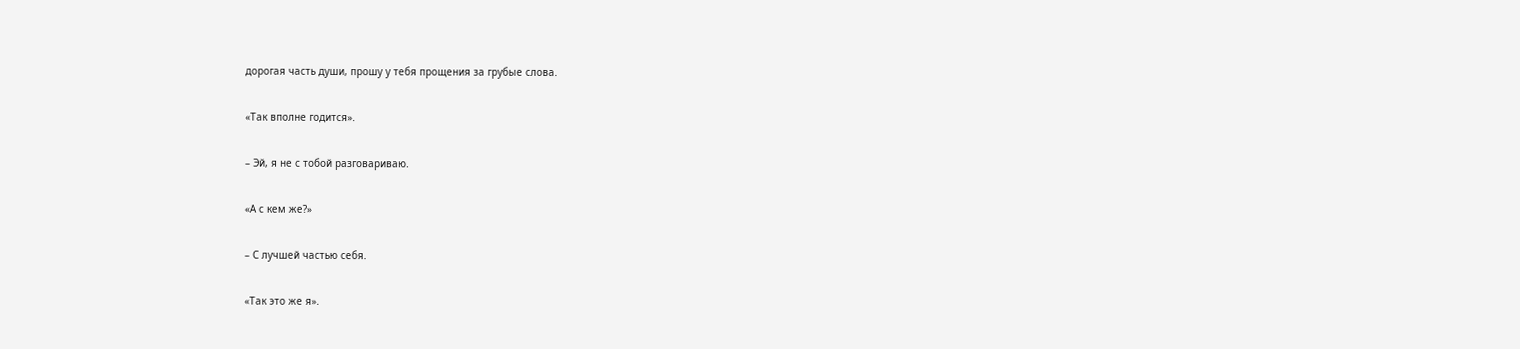дорогая часть души, прошу у тебя прощения за грубые слова.

«Так вполне годится».

– Эй, я не с тобой разговариваю.

«А с кем же?»

– С лучшей частью себя.

«Так это же я».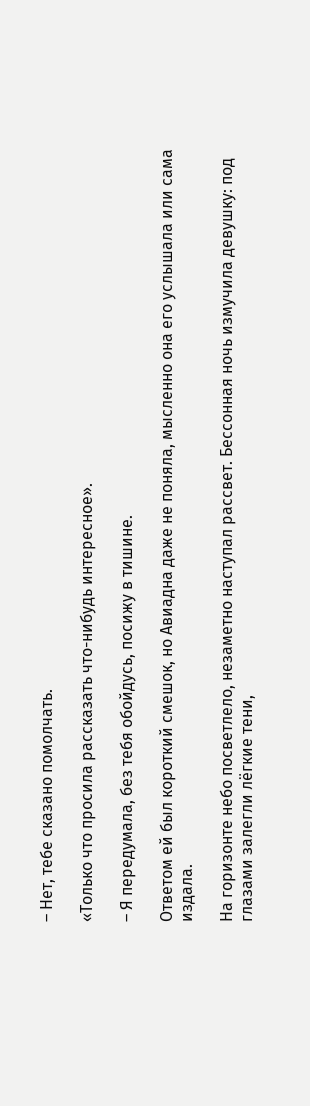– Нет, тебе сказано помолчать.

«Только что просила рассказать что-нибудь интересное».

– Я передумала, без тебя обойдусь, посижу в тишине.

Ответом ей был короткий смешок, но Авиадна даже не поняла, мысленно она его услышала или сама издала.

На горизонте небо посветлело, незаметно наступал рассвет. Бессонная ночь измучила девушку: под глазами залегли лёгкие тени,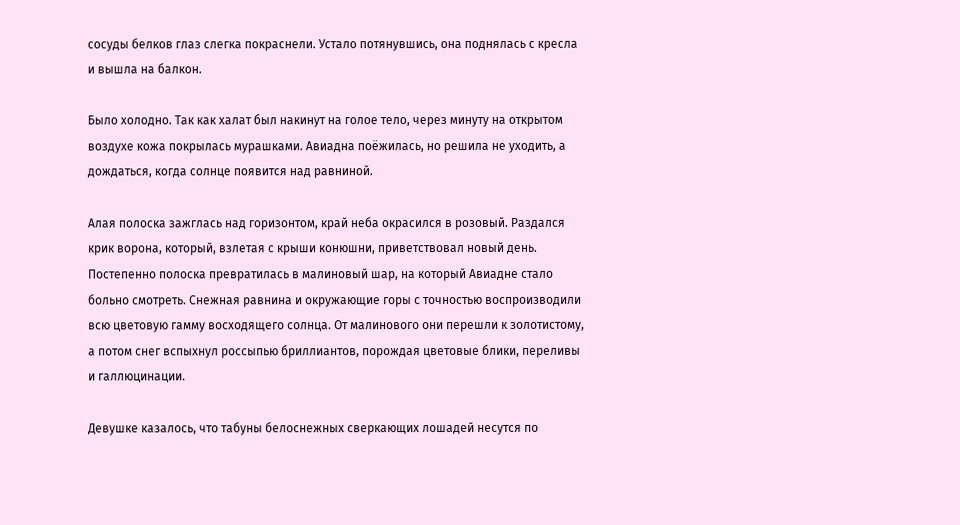сосуды белков глаз слегка покраснели. Устало потянувшись, она поднялась с кресла и вышла на балкон.

Было холодно. Так как халат был накинут на голое тело, через минуту на открытом воздухе кожа покрылась мурашками. Авиадна поёжилась, но решила не уходить, а дождаться, когда солнце появится над равниной.

Алая полоска зажглась над горизонтом, край неба окрасился в розовый. Раздался крик ворона, который, взлетая с крыши конюшни, приветствовал новый день. Постепенно полоска превратилась в малиновый шар, на который Авиадне стало больно смотреть. Снежная равнина и окружающие горы с точностью воспроизводили всю цветовую гамму восходящего солнца. От малинового они перешли к золотистому, а потом снег вспыхнул россыпью бриллиантов, порождая цветовые блики, переливы и галлюцинации.

Девушке казалось, что табуны белоснежных сверкающих лошадей несутся по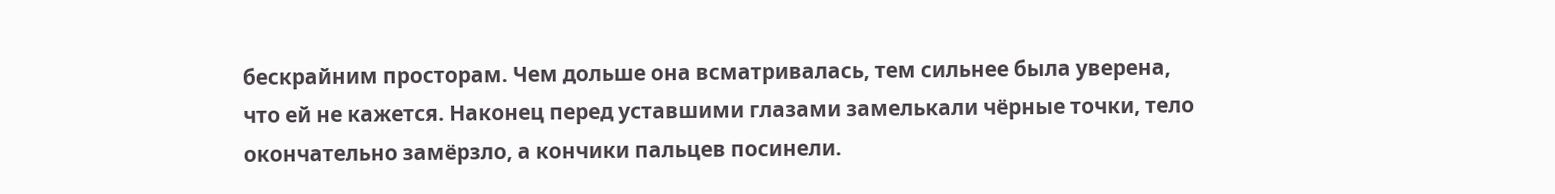бескрайним просторам. Чем дольше она всматривалась, тем сильнее была уверена, что ей не кажется. Наконец перед уставшими глазами замелькали чёрные точки, тело окончательно замёрзло, а кончики пальцев посинели.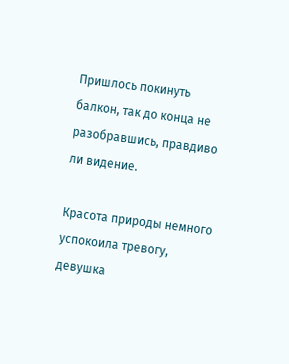Пришлось покинуть балкон, так до конца не разобравшись, правдиво ли видение.

Красота природы немного успокоила тревогу, девушка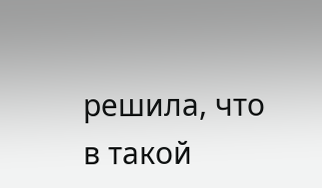решила, что в такой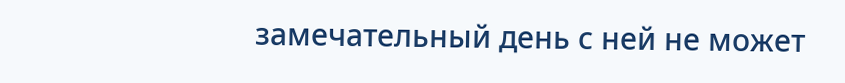замечательный день с ней не может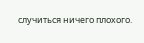случиться ничего плохого.